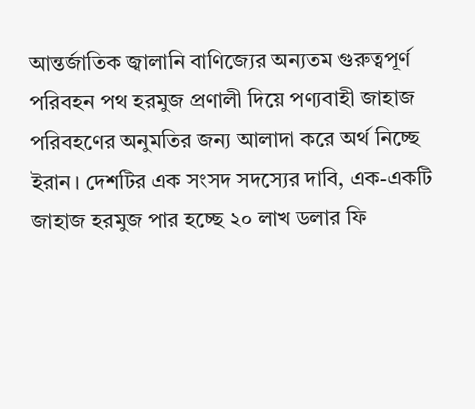আন্তর্জাতিক জ্বালানি বাণিজ্যের অন্যতম গুরুত্বপূর্ণ পরিবহন পথ হরমুজ প্রণালী দিয়ে পণ্যবাহী জাহাজ পরিবহণের অনুমতির জন্য আলাদা করে অর্থ নিচ্ছে ইরান। দেশটির এক সংসদ সদস্যের দাবি, এক-একটি জাহাজ হরমুজ পার হচ্ছে ২০ লাখ ডলার ফি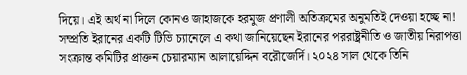দিয়ে। এই অর্থ না দিলে কোনও জাহাজকে হরমুজ প্রণালী অতিক্রমের অনুমতিই দেওয়া হচ্ছে না!
সম্প্রতি ইরানের একটি টিভি চ্যানেলে এ কথা জানিয়েছেন ইরানের পররাষ্ট্রনীতি ও জাতীয় নিরাপত্তা সংক্রান্ত কমিটির প্রাক্তন চেয়ারম্যান আলায়েদ্দিন বরৌজের্দি। ২০২৪ সাল থেকে তিনি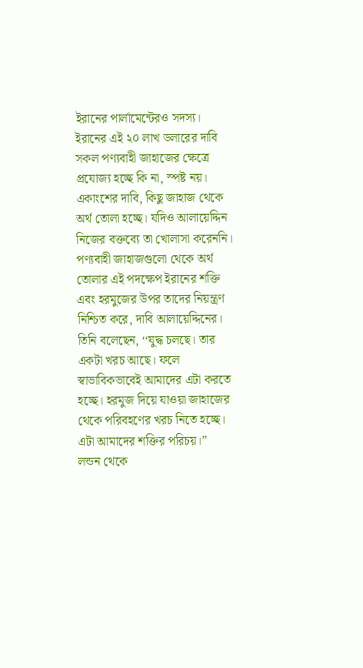ইরানের পার্লামেন্টেরও সদস্য।
ইরানের এই ২০ লাখ ডলারের দাবি সকল পণ্যবাহী জাহাজের ক্ষেত্রে প্রযোজ্য হচ্ছে কি না, স্পষ্ট নয়। একাংশের দাবি, কিছু জাহাজ থেকে অর্থ তোলা হচ্ছে। যদিও আলায়েদ্দিন নিজের বক্তব্যে তা খোলাসা করেননি।
পণ্যবাহী জাহাজগুলো থেকে অর্থ তোলার এই পদক্ষেপ ইরানের শক্তি এবং হরমুজের উপর তাদের নিয়ন্ত্রণ নিশ্চিত করে, দাবি আলায়েদ্দিনের। তিনি বলেছেন, ‘‘যুদ্ধ চলছে। তার একটা খরচ আছে। ফলে স্বাভাবিকভাবেই আমাদের এটা করতে হচ্ছে। হরমুজ দিয়ে যাওয়া জাহাজের থেকে পরিবহণের খরচ নিতে হচ্ছে। এটা আমাদের শক্তির পরিচয়।”
লন্ডন থেকে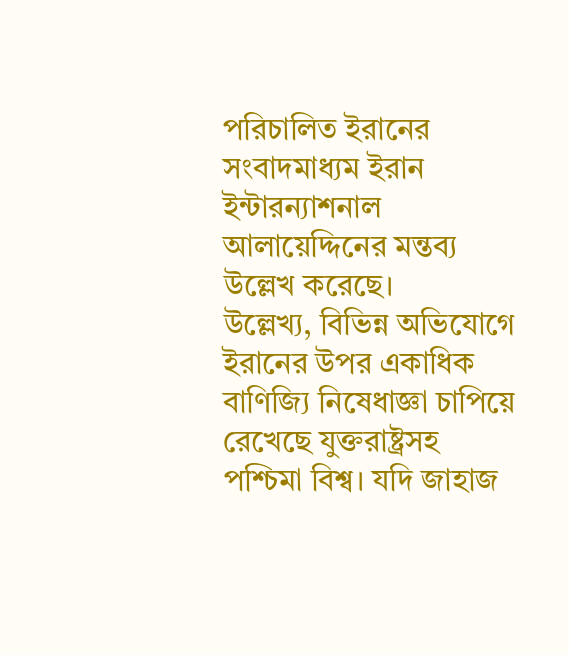পরিচালিত ইরানের সংবাদমাধ্যম ইরান ইন্টারন্যাশনাল আলায়েদ্দিনের মন্তব্য উল্লেখ করেছে।
উল্লেখ্য, বিভিন্ন অভিযোগে ইরানের উপর একাধিক বাণিজ্যি নিষেধাজ্ঞা চাপিয়ে রেখেছে যুক্তরাষ্ট্রসহ পশ্চিমা বিশ্ব। যদি জাহাজ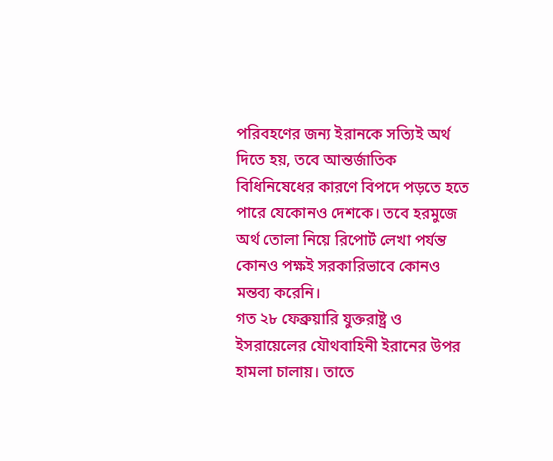পরিবহণের জন্য ইরানকে সত্যিই অর্থ দিতে হয়, তবে আন্তর্জাতিক বিধিনিষেধের কারণে বিপদে পড়তে হতে পারে যেকোনও দেশকে। তবে হরমুজে অর্থ তোলা নিয়ে রিপোর্ট লেখা পর্যন্ত কোনও পক্ষই সরকারিভাবে কোনও মন্তব্য করেনি।
গত ২৮ ফেব্রুয়ারি যুক্তরাষ্ট্র ও ইসরায়েলের যৌথবাহিনী ইরানের উপর হামলা চালায়। তাতে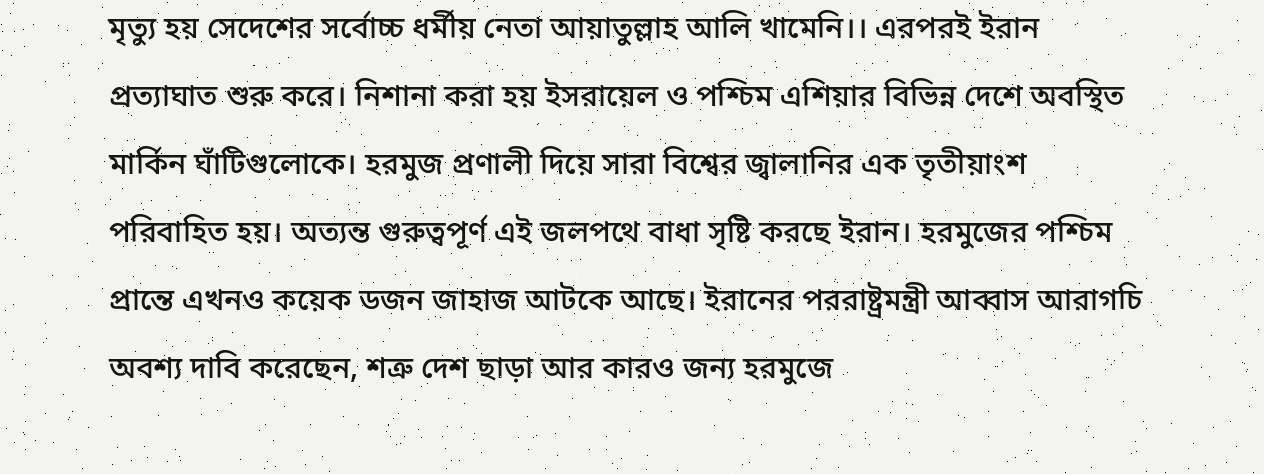মৃত্যু হয় সেদেশের সর্বোচ্চ ধর্মীয় নেতা আয়াতুল্লাহ আলি খামেনি।। এরপরই ইরান প্রত্যাঘাত শুরু করে। নিশানা করা হয় ইসরায়েল ও পশ্চিম এশিয়ার বিভিন্ন দেশে অবস্থিত মার্কিন ঘাঁটিগুলোকে। হরমুজ প্রণালী দিয়ে সারা বিশ্বের জ্বালানির এক তৃতীয়াংশ পরিবাহিত হয়। অত্যন্ত গুরুত্বপূর্ণ এই জলপথে বাধা সৃষ্টি করছে ইরান। হরমুজের পশ্চিম প্রান্তে এখনও কয়েক ডজন জাহাজ আটকে আছে। ইরানের পররাষ্ট্রমন্ত্রী আব্বাস আরাগচি অবশ্য দাবি করেছেন, শত্রু দেশ ছাড়া আর কারও জন্য হরমুজে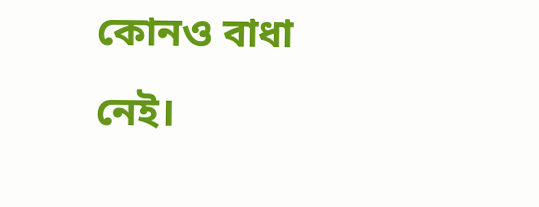কোনও বাধা নেই।